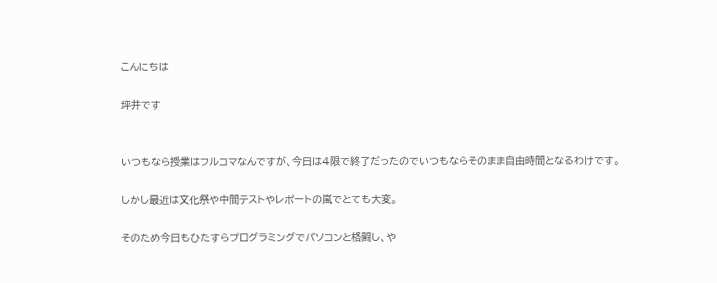こんにちは

坪井です


いつもなら授業はフルコマなんですが、今日は4限で終了だったのでいつもならそのまま自由時間となるわけです。

しかし最近は文化祭や中間テストやレポートの嵐でとても大変。

そのため今日もひたすらプログラミングでパソコンと格闘し、や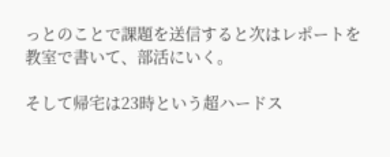っとのことで課題を送信すると次はレポートを教室で書いて、部活にいく。

そして帰宅は23時という超ハードス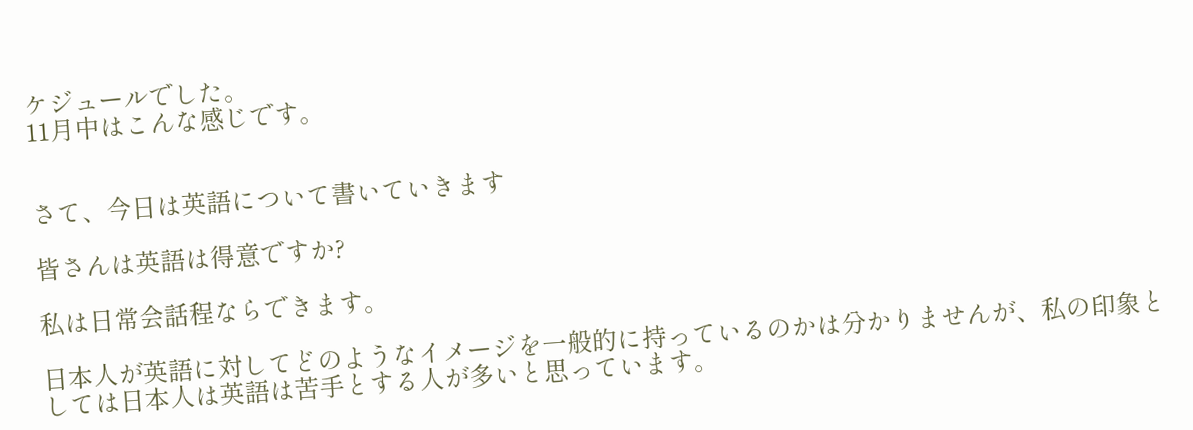ケジュールでした。
11月中はこんな感じです。


さて、今日は英語について書いていきます

皆さんは英語は得意ですか?

私は日常会話程ならできます。

日本人が英語に対してどのようなイメージを一般的に持っているのかは分かりませんが、私の印象としては日本人は英語は苦手とする人が多いと思っています。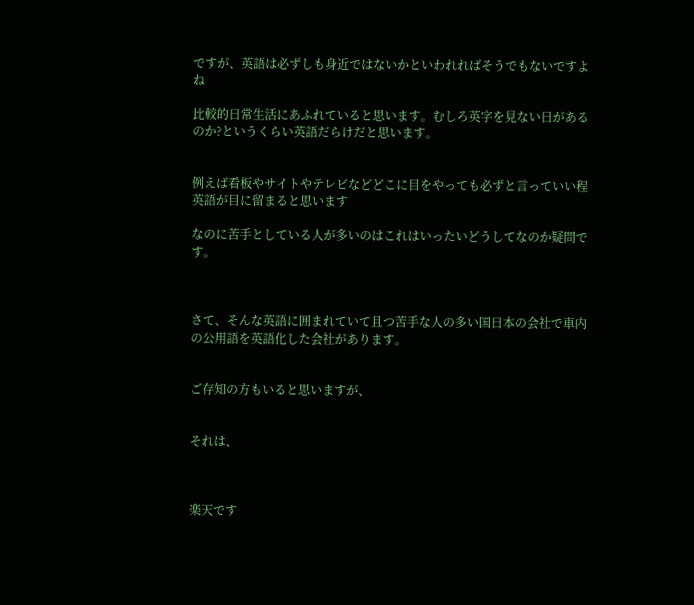ですが、英語は必ずしも身近ではないかといわれればそうでもないですよね

比較的日常生活にあふれていると思います。むしろ英字を見ない日があるのか?というくらい英語だらけだと思います。


例えば看板やサイトやテレビなどどこに目をやっても必ずと言っていい程英語が目に留まると思います

なのに苦手としている人が多いのはこれはいったいどうしてなのか疑問です。



さて、そんな英語に囲まれていて且つ苦手な人の多い国日本の会社で車内の公用語を英語化した会社があります。


ご存知の方もいると思いますが、


それは、



楽天です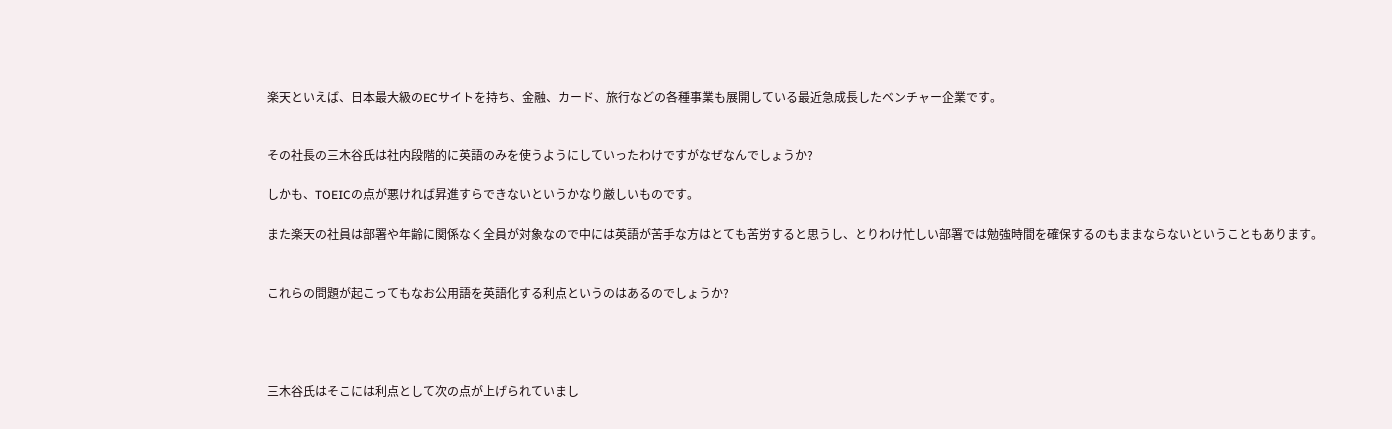楽天といえば、日本最大級のECサイトを持ち、金融、カード、旅行などの各種事業も展開している最近急成長したベンチャー企業です。


その社長の三木谷氏は社内段階的に英語のみを使うようにしていったわけですがなぜなんでしょうか?

しかも、TOEICの点が悪ければ昇進すらできないというかなり厳しいものです。

また楽天の社員は部署や年齢に関係なく全員が対象なので中には英語が苦手な方はとても苦労すると思うし、とりわけ忙しい部署では勉強時間を確保するのもままならないということもあります。


これらの問題が起こってもなお公用語を英語化する利点というのはあるのでしょうか?




三木谷氏はそこには利点として次の点が上げられていまし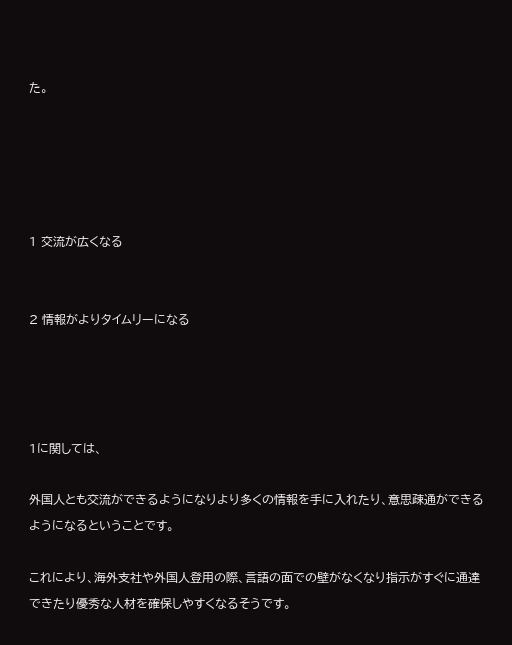た。





1 交流が広くなる


2 情報がよりタイムリーになる




1に関しては、

外国人とも交流ができるようになりより多くの情報を手に入れたり、意思疎通ができるようになるということです。

これにより、海外支社や外国人登用の際、言語の面での壁がなくなり指示がすぐに通達できたり優秀な人材を確保しやすくなるそうです。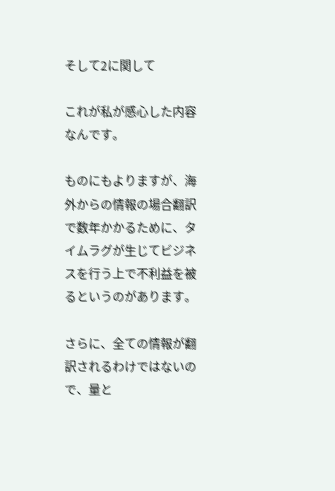そして2に関して

これが私が感心した内容なんです。

ものにもよりますが、海外からの情報の場合翻訳で数年かかるために、タイムラグが生じてビジネスを行う上で不利益を被るというのがあります。

さらに、全ての情報が翻訳されるわけではないので、量と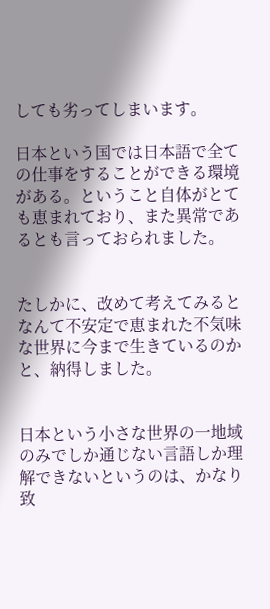しても劣ってしまいます。

日本という国では日本語で全ての仕事をすることができる環境がある。ということ自体がとても恵まれており、また異常であるとも言っておられました。


たしかに、改めて考えてみるとなんて不安定で恵まれた不気味な世界に今まで生きているのかと、納得しました。


日本という小さな世界の一地域のみでしか通じない言語しか理解できないというのは、かなり致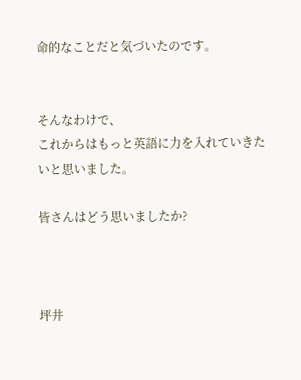命的なことだと気づいたのです。


そんなわけで、
これからはもっと英語に力を入れていきたいと思いました。

皆さんはどう思いましたか?



坪井